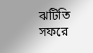ঝটিতি সফরে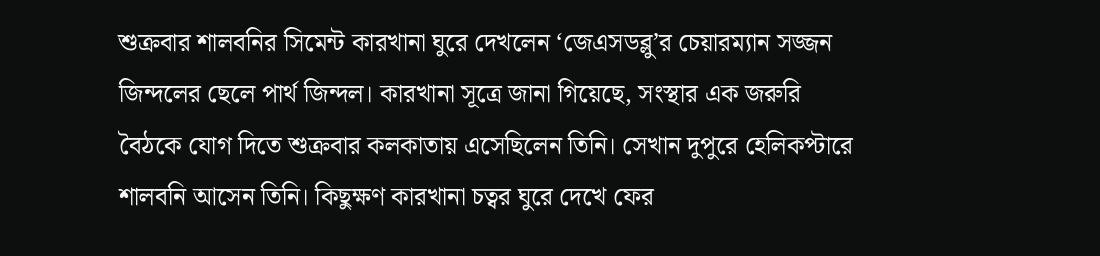শুক্রবার শালবনির সিমেন্ট কারখানা ঘুরে দেখলেন ‘জেএসডব্লু’র চেয়ারম্যান সজ্জন জিন্দলের ছেলে পার্থ জিন্দল। কারখানা সূত্রে জানা গিয়েছে, সংস্থার এক জরুরি বৈঠকে যোগ দিতে শুক্রবার কলকাতায় এসেছিলেন তিনি। সেখান দুপুরে হেলিকপ্টারে শালবনি আসেন তিনি। কিছুক্ষণ কারখানা চত্বর ঘুরে দেখে ফের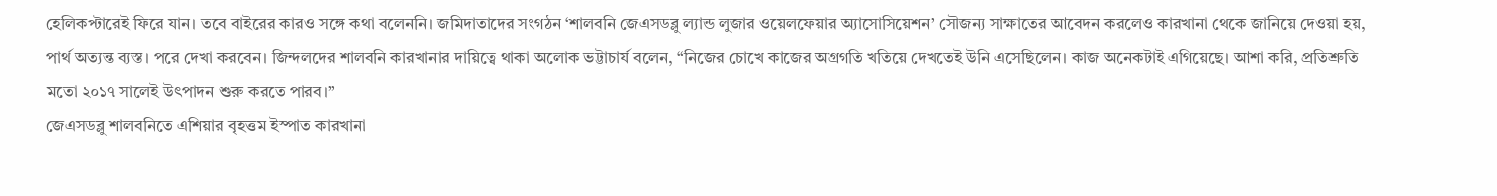হেলিকপ্টারেই ফিরে যান। তবে বাইরের কারও সঙ্গে কথা বলেননি। জমিদাতাদের সংগঠন ‘শালবনি জেএসডব্লু ল্যান্ড লুজার ওয়েলফেয়ার অ্যাসোসিয়েশন’ সৌজন্য সাক্ষাতের আবেদন করলেও কারখানা থেকে জানিয়ে দেওয়া হয়, পার্থ অত্যন্ত ব্যস্ত। পরে দেখা করবেন। জিন্দলদের শালবনি কারখানার দায়িত্বে থাকা অলোক ভট্টাচার্য বলেন, “নিজের চোখে কাজের অগ্রগতি খতিয়ে দেখতেই উনি এসেছিলেন। কাজ অনেকটাই এগিয়েছে। আশা করি, প্রতিশ্রুতি মতো ২০১৭ সালেই উৎপাদন শুরু করতে পারব।’’
জেএসডব্লু শালবনিতে এশিয়ার বৃহত্তম ইস্পাত কারখানা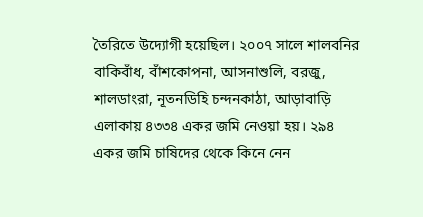তৈরিতে উদ্যোগী হয়েছিল। ২০০৭ সালে শালবনির বাকিবাঁধ, বাঁশকোপনা, আসনাশুলি, বরজু, শালডাংরা, নূতনডিহি চন্দনকাঠা, আড়াবাড়ি এলাকায় ৪৩৩৪ একর জমি নেওয়া হয়। ২৯৪ একর জমি চাষিদের থেকে কিনে নেন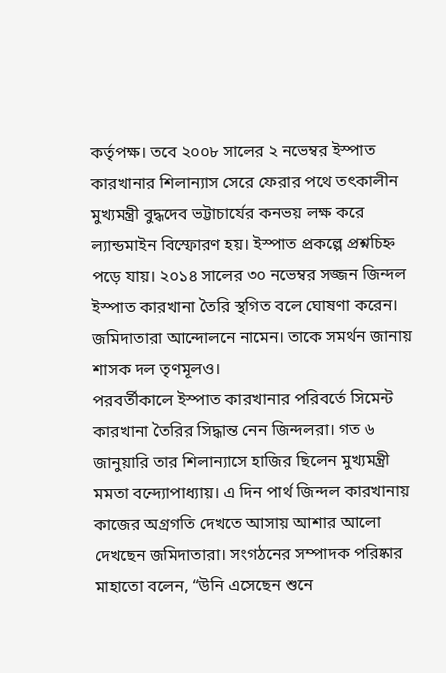কর্তৃপক্ষ। তবে ২০০৮ সালের ২ নভেম্বর ইস্পাত কারখানার শিলান্যাস সেরে ফেরার পথে তৎকালীন মুখ্যমন্ত্রী বুদ্ধদেব ভট্টাচার্যের কনভয় লক্ষ করে ল্যান্ডমাইন বিস্ফোরণ হয়। ইস্পাত প্রকল্পে প্রশ্নচিহ্ন পড়ে যায়। ২০১৪ সালের ৩০ নভেম্বর সজ্জন জিন্দল ইস্পাত কারখানা তৈরি স্থগিত বলে ঘোষণা করেন। জমিদাতারা আন্দোলনে নামেন। তাকে সমর্থন জানায় শাসক দল তৃণমূলও।
পরবর্তীকালে ইস্পাত কারখানার পরিবর্তে সিমেন্ট কারখানা তৈরির সিদ্ধান্ত নেন জিন্দলরা। গত ৬ জানুয়ারি তার শিলান্যাসে হাজির ছিলেন মুখ্যমন্ত্রী মমতা বন্দ্যোপাধ্যায়। এ দিন পার্থ জিন্দল কারখানায় কাজের অগ্রগতি দেখতে আসায় আশার আলো দেখছেন জমিদাতারা। সংগঠনের সম্পাদক পরিষ্কার মাহাতো বলেন, “উনি এসেছেন শুনে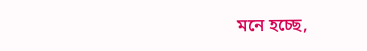মনে হচ্ছে,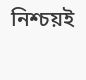নিশ্চয়ই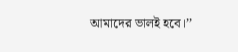আমাদের ভালই হবে।’’